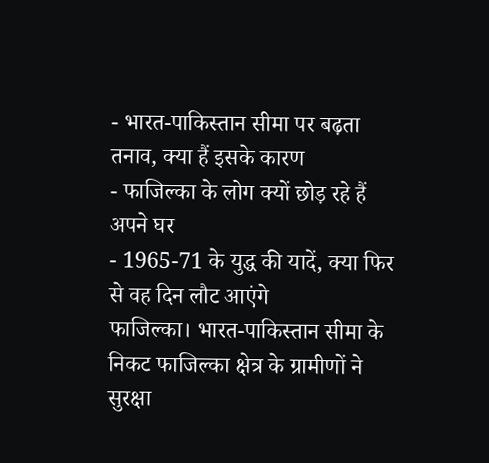- भारत-पाकिस्तान सीमा पर बढ़ता तनाव, क्या हैं इसके कारण
- फाजिल्का के लोग क्यों छोड़ रहे हैं अपने घर
- 1965-71 के युद्ध की यादें, क्या फिर से वह दिन लौट आएंगे
फाजिल्का। भारत-पाकिस्तान सीमा के निकट फाजिल्का क्षेत्र के ग्रामीणों ने सुरक्षा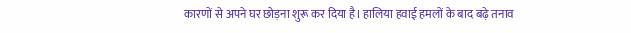कारणों से अपने घर छोड़ना शुरू कर दिया है। हालिया हवाई हमलों के बाद बढ़े तनाव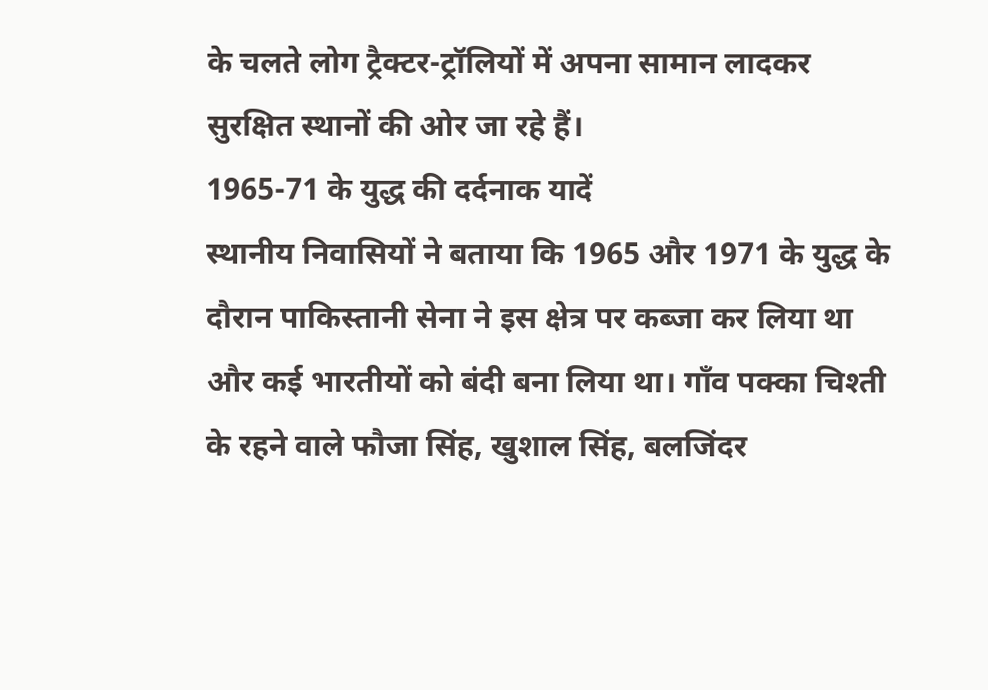के चलते लोग ट्रैक्टर-ट्रॉलियों में अपना सामान लादकर सुरक्षित स्थानों की ओर जा रहे हैं।
1965-71 के युद्ध की दर्दनाक यादें
स्थानीय निवासियों ने बताया कि 1965 और 1971 के युद्ध के दौरान पाकिस्तानी सेना ने इस क्षेत्र पर कब्जा कर लिया था और कई भारतीयों को बंदी बना लिया था। गाँव पक्का चिश्ती के रहने वाले फौजा सिंह, खुशाल सिंह, बलजिंदर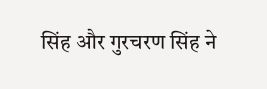सिंह और गुरचरण सिंह ने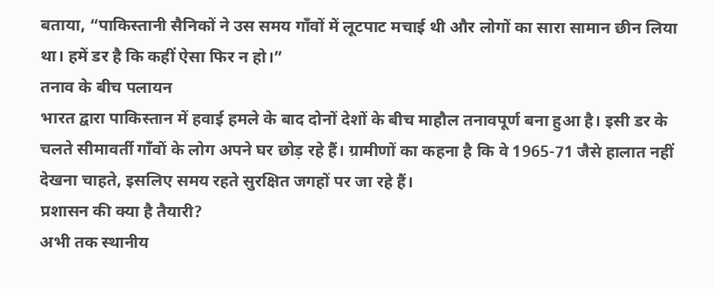बताया, “पाकिस्तानी सैनिकों ने उस समय गाँवों में लूटपाट मचाई थी और लोगों का सारा सामान छीन लिया था। हमें डर है कि कहीं ऐसा फिर न हो।”
तनाव के बीच पलायन
भारत द्वारा पाकिस्तान में हवाई हमले के बाद दोनों देशों के बीच माहौल तनावपूर्ण बना हुआ है। इसी डर के चलते सीमावर्ती गाँवों के लोग अपने घर छोड़ रहे हैं। ग्रामीणों का कहना है कि वे 1965-71 जैसे हालात नहीं देखना चाहते, इसलिए समय रहते सुरक्षित जगहों पर जा रहे हैं।
प्रशासन की क्या है तैयारी?
अभी तक स्थानीय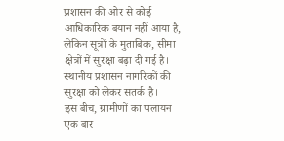प्रशासन की ओर से कोई आधिकारिक बयान नहीं आया है, लेकिन सूत्रों के मुताबिक, सीमा क्षेत्रों में सुरक्षा बढ़ा दी गई है। स्थानीय प्रशासन नागरिकों की सुरक्षा को लेकर सतर्क है।
इस बीच, ग्रामीणों का पलायन एक बार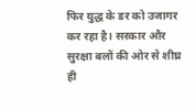फिर युद्ध के डर को उजागर कर रहा है। सरकार और सुरक्षा बलों की ओर से शीघ्र ही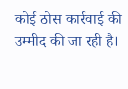कोई ठोस कार्रवाई की उम्मीद की जा रही है।